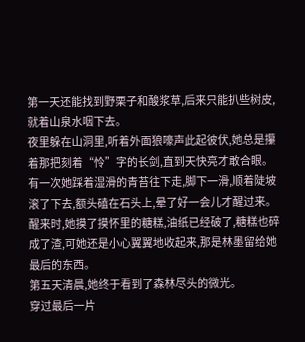第一天还能找到野栗子和酸浆草,后来只能扒些树皮,就着山泉水咽下去。
夜里躲在山洞里,听着外面狼嚎声此起彼伏,她总是攥着那把刻着“怜”字的长剑,直到天快亮才敢合眼。
有一次她踩着湿滑的青苔往下走,脚下一滑,顺着陡坡滚了下去,额头磕在石头上,晕了好一会儿才醒过来。
醒来时,她摸了摸怀里的糖糕,油纸已经破了,糖糕也碎成了渣,可她还是小心翼翼地收起来,那是林墨留给她最后的东西。
第五天清晨,她终于看到了森林尽头的微光。
穿过最后一片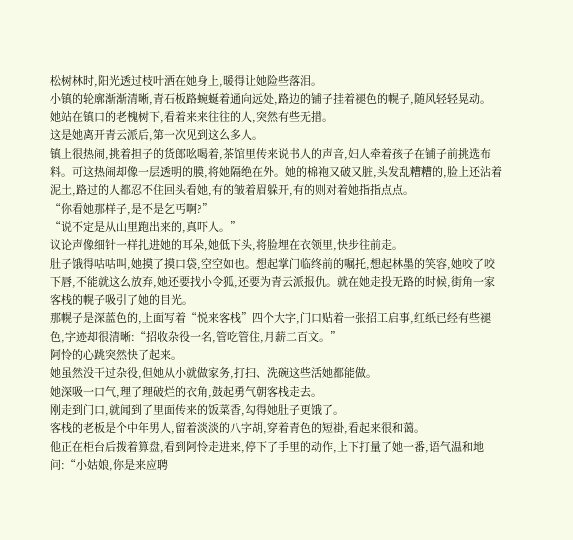松树林时,阳光透过枝叶洒在她身上,暖得让她险些落泪。
小镇的轮廓渐渐清晰,青石板路蜿蜒着通向远处,路边的铺子挂着褪色的幌子,随风轻轻晃动。
她站在镇口的老槐树下,看着来来往往的人,突然有些无措。
这是她离开青云派后,第一次见到这么多人。
镇上很热闹,挑着担子的货郎吆喝着,茶馆里传来说书人的声音,妇人牵着孩子在铺子前挑选布料。可这热闹却像一层透明的膜,将她隔绝在外。她的棉袍又破又脏,头发乱糟糟的,脸上还沾着泥土,路过的人都忍不住回头看她,有的皱着眉躲开,有的则对着她指指点点。
“你看她那样子,是不是乞丐啊?”
“说不定是从山里跑出来的,真吓人。”
议论声像细针一样扎进她的耳朵,她低下头,将脸埋在衣领里,快步往前走。
肚子饿得咕咕叫,她摸了摸口袋,空空如也。想起掌门临终前的嘱托,想起林墨的笑容,她咬了咬下唇,不能就这么放弃,她还要找小令狐,还要为青云派报仇。就在她走投无路的时候,街角一家客栈的幌子吸引了她的目光。
那幌子是深蓝色的,上面写着“悦来客栈”四个大字,门口贴着一张招工启事,红纸已经有些褪色,字迹却很清晰:“招收杂役一名,管吃管住,月薪二百文。”
阿怜的心跳突然快了起来。
她虽然没干过杂役,但她从小就做家务,打扫、洗碗这些活她都能做。
她深吸一口气,理了理破烂的衣角,鼓起勇气朝客栈走去。
刚走到门口,就闻到了里面传来的饭菜香,勾得她肚子更饿了。
客栈的老板是个中年男人,留着淡淡的八字胡,穿着青色的短褂,看起来很和蔼。
他正在柜台后拨着算盘,看到阿怜走进来,停下了手里的动作,上下打量了她一番,语气温和地问:“小姑娘,你是来应聘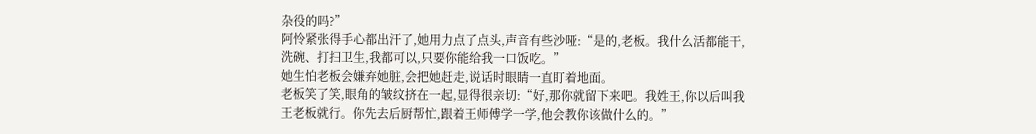杂役的吗?”
阿怜紧张得手心都出汗了,她用力点了点头,声音有些沙哑:“是的,老板。我什么活都能干,洗碗、打扫卫生,我都可以,只要你能给我一口饭吃。”
她生怕老板会嫌弃她脏,会把她赶走,说话时眼睛一直盯着地面。
老板笑了笑,眼角的皱纹挤在一起,显得很亲切:“好,那你就留下来吧。我姓王,你以后叫我王老板就行。你先去后厨帮忙,跟着王师傅学一学,他会教你该做什么的。”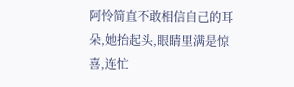阿怜简直不敢相信自己的耳朵,她抬起头,眼睛里满是惊喜,连忙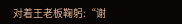对着王老板鞠躬:“谢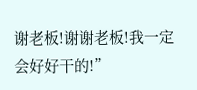谢老板!谢谢老板!我一定会好好干的!”